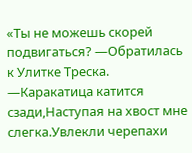«Ты не можешь скорей подвигаться? —Обратилась к Улитке Треска. —Каракатица катится сзади,Наступая на хвост мне слегка.Увлекли черепахи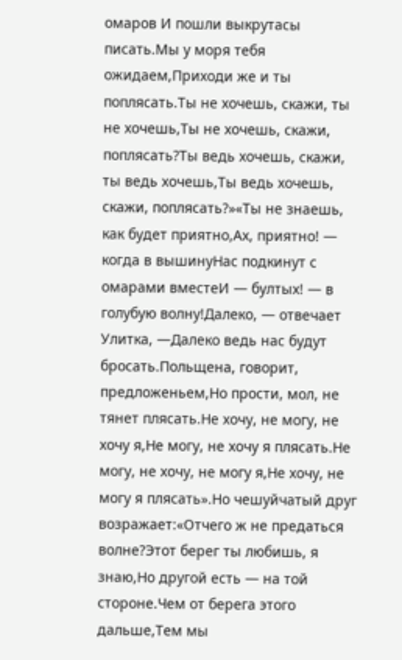омаров И пошли выкрутасы писать.Мы у моря тебя ожидаем,Приходи же и ты поплясать.Ты не хочешь, скажи, ты не хочешь,Ты не хочешь, скажи, поплясать?Ты ведь хочешь, скажи, ты ведь хочешь,Ты ведь хочешь, скажи, поплясать?»«Ты не знаешь, как будет приятно,Ах, приятно! — когда в вышинуНас подкинут с омарами вместеИ — бултых! — в голубую волну!Далеко, — отвечает Улитка, —Далеко ведь нас будут бросать.Польщена, говорит, предложеньем,Но прости, мол, не тянет плясать.Не хочу, не могу, не хочу я,Не могу, не хочу я плясать.Не могу, не хочу, не могу я,Не хочу, не могу я плясать».Но чешуйчатый друг возражает:«Отчего ж не предаться волне?Этот берег ты любишь, я знаю,Но другой есть — на той стороне.Чем от берега этого дальше,Тем мы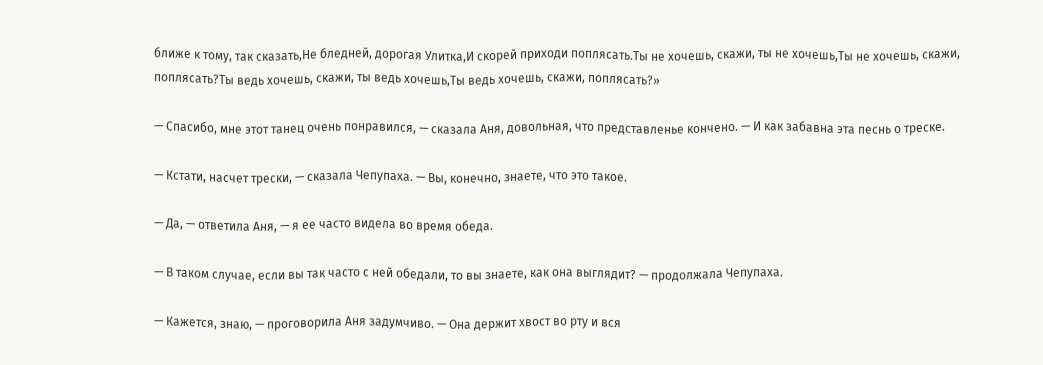ближе к тому, так сказать,Не бледней, дорогая Улитка,И скорей приходи поплясать.Ты не хочешь, скажи, ты не хочешь,Ты не хочешь, скажи, поплясать?Ты ведь хочешь, скажи, ты ведь хочешь,Ты ведь хочешь, скажи, поплясать?»

— Спасибо, мне этот танец очень понравился, — сказала Аня, довольная, что представленье кончено. — И как забавна эта песнь о треске.

— Кстати, насчет трески, — сказала Чепупаха. — Вы, конечно, знаете, что это такое.

— Да, — ответила Аня, — я ее часто видела во время обеда.

— В таком случае, если вы так часто с ней обедали, то вы знаете, как она выглядит? — продолжала Чепупаха.

— Кажется, знаю, — проговорила Аня задумчиво. — Она держит хвост во рту и вся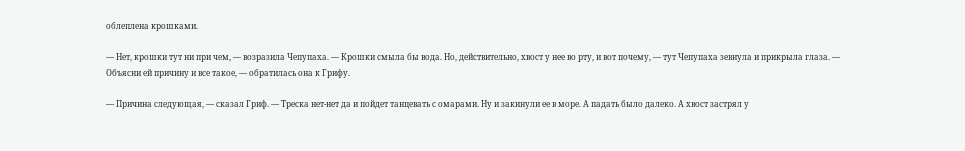облеплена крошками.

— Нет, крошки тут ни при чем, — возразила Чепупаха. — Крошки смыла бы вода. Но, действительно, хвост у нее во рту, и вот почему, — тут Чепупаха зевнула и прикрыла глаза. — Объясни ей причину и все такое, — обратилась она к Грифу.

— Причина следующая, — сказал Гриф. — Треска нет-нет да и пойдет танцевать с омарами. Ну и закинули ее в море. А падать было далеко. А хвост застрял у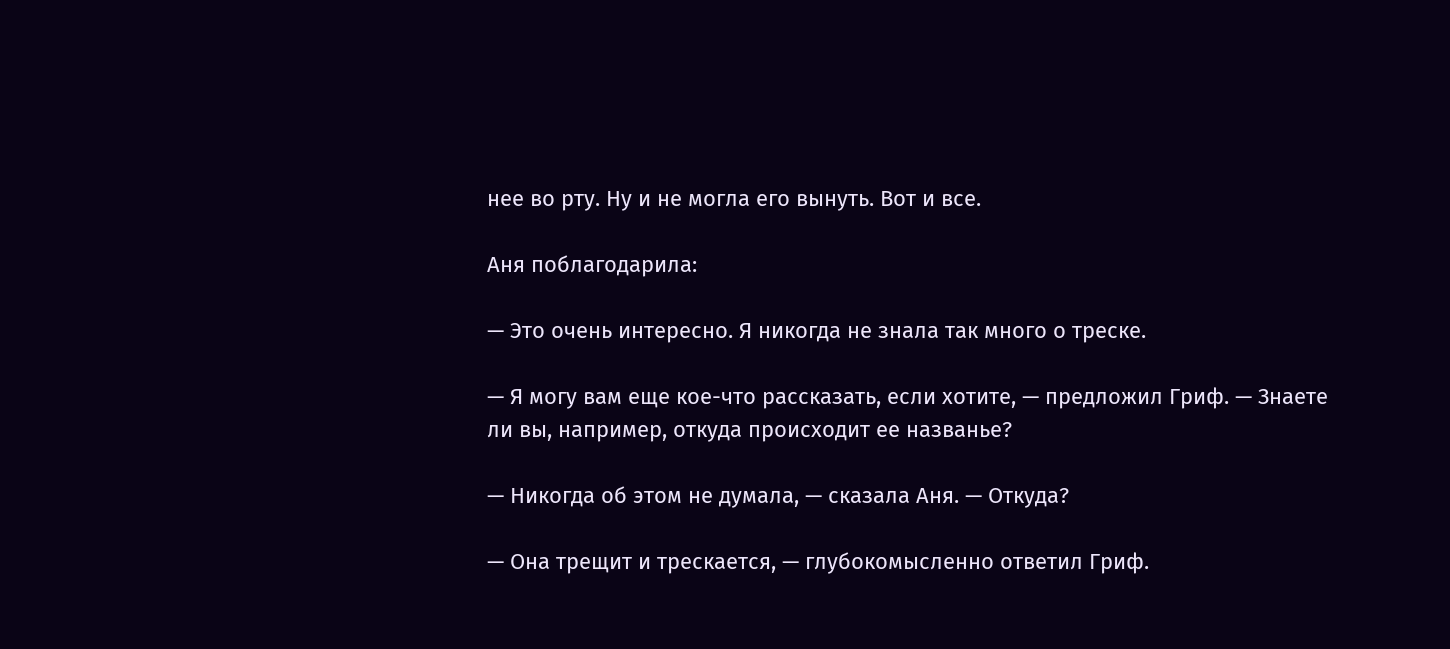нее во рту. Ну и не могла его вынуть. Вот и все.

Аня поблагодарила:

— Это очень интересно. Я никогда не знала так много о треске.

— Я могу вам еще кое-что рассказать, если хотите, — предложил Гриф. — Знаете ли вы, например, откуда происходит ее названье?

— Никогда об этом не думала, — сказала Аня. — Откуда?

— Она трещит и трескается, — глубокомысленно ответил Гриф.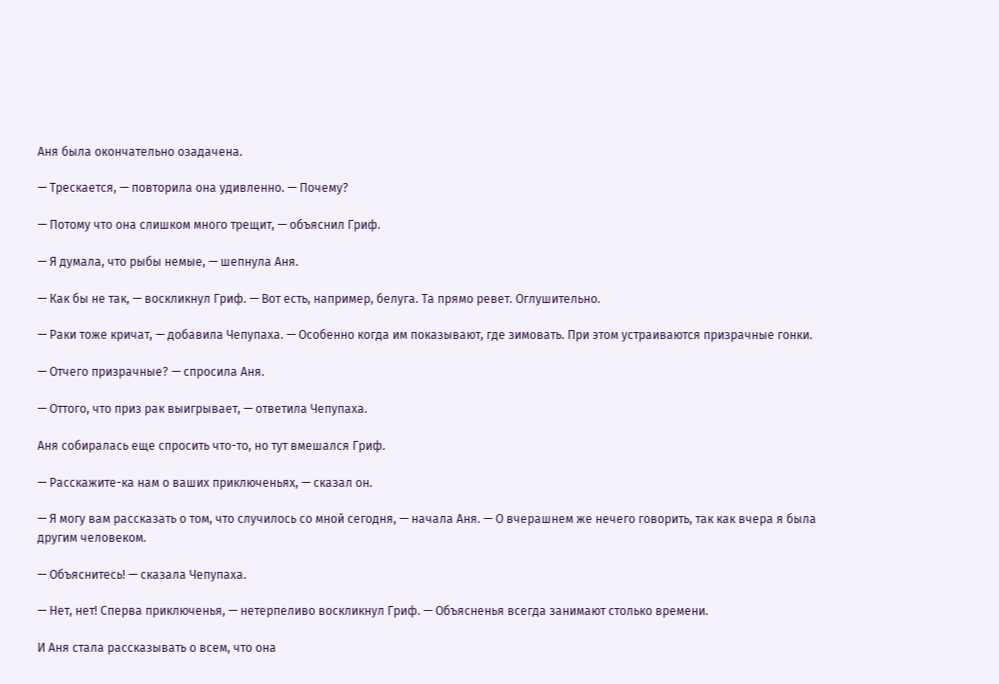Аня была окончательно озадачена.

— Трескается, — повторила она удивленно. — Почему?

— Потому что она слишком много трещит, — объяснил Гриф.

— Я думала, что рыбы немые, — шепнула Аня.

— Как бы не так, — воскликнул Гриф. — Вот есть, например, белуга. Та прямо ревет. Оглушительно.

— Раки тоже кричат, — добавила Чепупаха. — Особенно когда им показывают, где зимовать. При этом устраиваются призрачные гонки.

— Отчего призрачные? — спросила Аня.

— Оттого, что приз рак выигрывает, — ответила Чепупаха.

Аня собиралась еще спросить что-то, но тут вмешался Гриф.

— Расскажите-ка нам о ваших приключеньях, — сказал он.

— Я могу вам рассказать о том, что случилось со мной сегодня, — начала Аня. — О вчерашнем же нечего говорить, так как вчера я была другим человеком.

— Объяснитесь! — сказала Чепупаха.

— Нет, нет! Сперва приключенья, — нетерпеливо воскликнул Гриф. — Объясненья всегда занимают столько времени.

И Аня стала рассказывать о всем, что она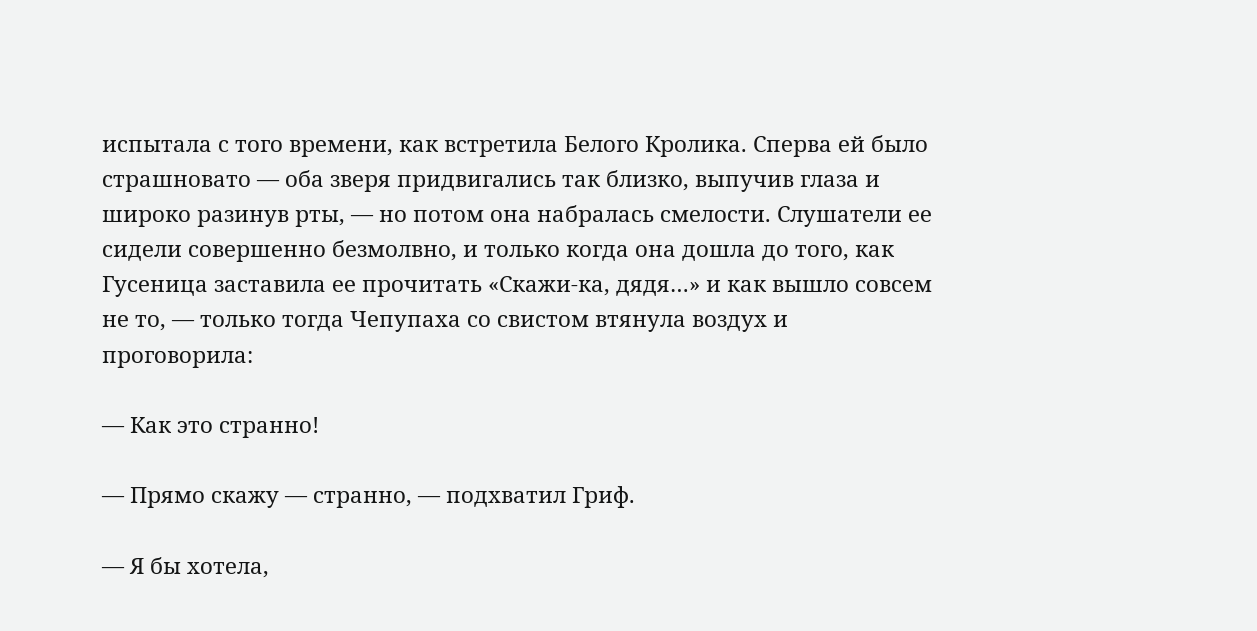испытала с того времени, как встретила Белого Кролика. Сперва ей было страшновато — оба зверя придвигались так близко, выпучив глаза и широко разинув рты, — но потом она набралась смелости. Слушатели ее сидели совершенно безмолвно, и только когда она дошла до того, как Гусеница заставила ее прочитать «Скажи-ка, дядя…» и как вышло совсем не то, — только тогда Чепупаха со свистом втянула воздух и проговорила:

— Как это странно!

— Прямо скажу — странно, — подхватил Гриф.

— Я бы хотела,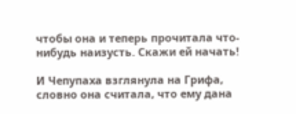чтобы она и теперь прочитала что-нибудь наизусть. Скажи ей начать!

И Чепупаха взглянула на Грифа, словно она считала, что ему дана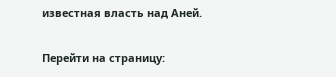известная власть над Аней.

Перейти на страницу: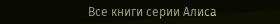Все книги серии Алиса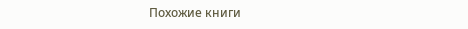Похожие книги